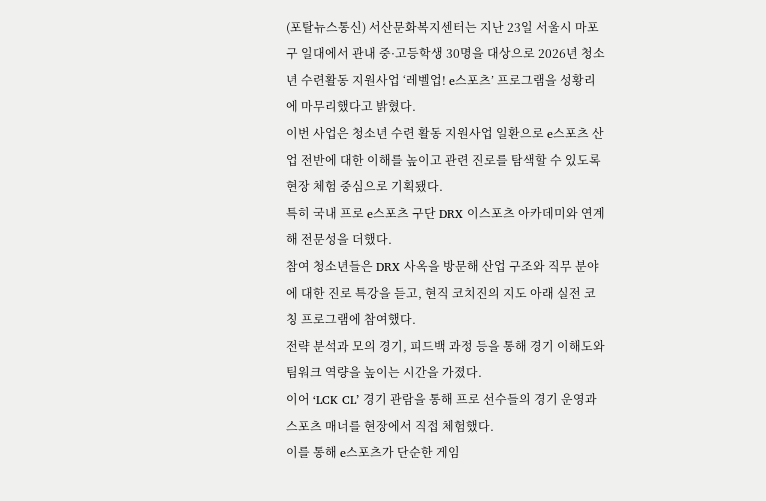(포탈뉴스통신) 서산문화복지센터는 지난 23일 서울시 마포구 일대에서 관내 중·고등학생 30명을 대상으로 2026년 청소년 수련활동 지원사업 ‘레벨업! e스포츠’ 프로그램을 성황리에 마무리했다고 밝혔다.
이번 사업은 청소년 수련 활동 지원사업 일환으로 e스포츠 산업 전반에 대한 이해를 높이고 관련 진로를 탐색할 수 있도록 현장 체험 중심으로 기획됐다.
특히 국내 프로 e스포츠 구단 DRX 이스포츠 아카데미와 연계해 전문성을 더했다.
참여 청소년들은 DRX 사옥을 방문해 산업 구조와 직무 분야에 대한 진로 특강을 듣고, 현직 코치진의 지도 아래 실전 코칭 프로그램에 참여했다.
전략 분석과 모의 경기, 피드백 과정 등을 통해 경기 이해도와 팀워크 역량을 높이는 시간을 가졌다.
이어 ‘LCK CL’ 경기 관람을 통해 프로 선수들의 경기 운영과 스포츠 매너를 현장에서 직접 체험했다.
이를 통해 e스포츠가 단순한 게임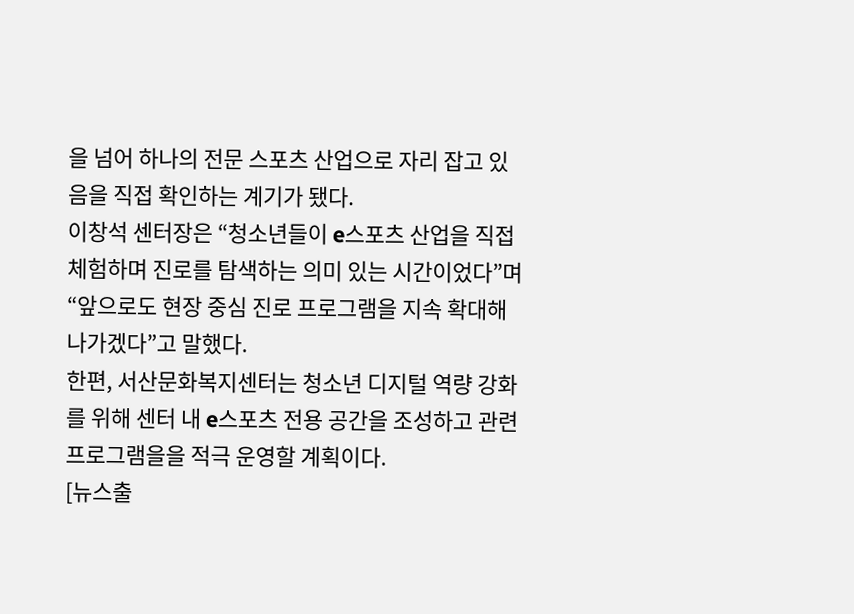을 넘어 하나의 전문 스포츠 산업으로 자리 잡고 있음을 직접 확인하는 계기가 됐다.
이창석 센터장은 “청소년들이 e스포츠 산업을 직접 체험하며 진로를 탐색하는 의미 있는 시간이었다”며 “앞으로도 현장 중심 진로 프로그램을 지속 확대해 나가겠다”고 말했다.
한편, 서산문화복지센터는 청소년 디지털 역량 강화를 위해 센터 내 e스포츠 전용 공간을 조성하고 관련 프로그램을을 적극 운영할 계획이다.
[뉴스출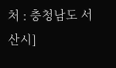처 : 충청남도 서산시]